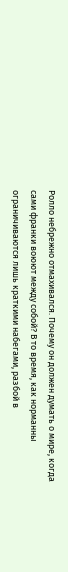Ролло небрежно отмахивался. Почему он должен думать о мире, когда сами франки воюют между собой? В то время, как норманны ограничиваются лишь краткими набегами, разбой в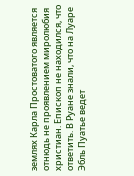землях Карла Простоватого является отнюдь не проявлением миролюбия христиан. Епископ не находился, что ответить. В Руане знали, что на Луаре Эбль Пуатье ведет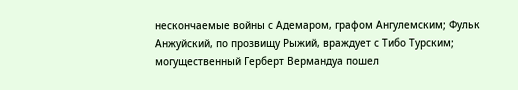нескончаемые войны с Адемаром, графом Ангулемским; Фульк Анжуйский, по прозвищу Рыжий, враждует с Тибо Турским; могущественный Герберт Вермандуа пошел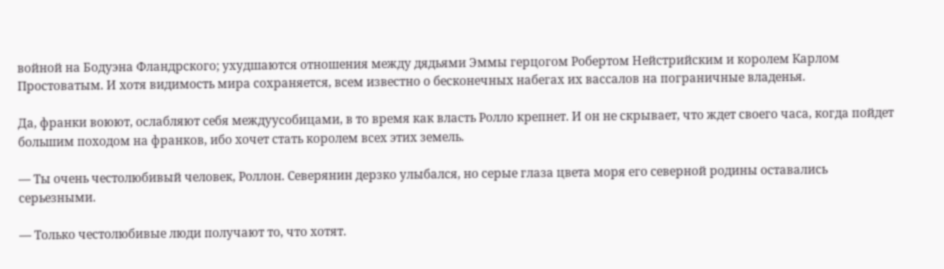войной на Бодуэна Фландрского; ухудшаются отношения между дядьями Эммы герцогом Робертом Нейстрийским и королем Карлом Простоватым. И хотя видимость мира сохраняется, всем известно о бесконечных набегах их вассалов на пограничные владенья.

Да, франки воюют, ослабляют себя междуусобицами, в то время как власть Ролло крепнет. И он не скрывает, что ждет своего часа, когда пойдет большим походом на франков, ибо хочет стать королем всех этих земель.

— Ты очень честолюбивый человек, Роллон. Северянин дерзко улыбался, но серые глаза цвета моря его северной родины оставались серьезными.

— Только честолюбивые люди получают то, что хотят.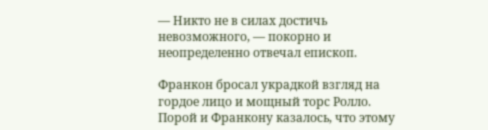— Никто не в силах достичь невозможного, — покорно и неопределенно отвечал епископ.

Франкон бросал украдкой взгляд на гордое лицо и мощный торс Ролло. Порой и Франкону казалось, что этому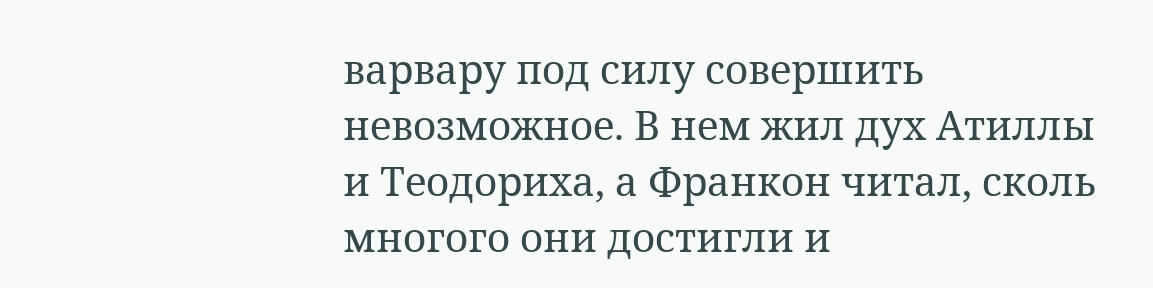варвару под силу совершить невозможное. В нем жил дух Атиллы и Теодориха, а Франкон читал, сколь многого они достигли и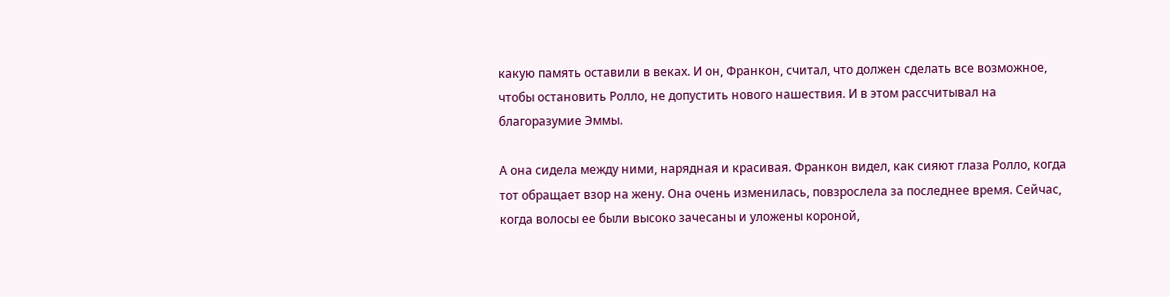какую память оставили в веках. И он, Франкон, считал, что должен сделать все возможное, чтобы остановить Ролло, не допустить нового нашествия. И в этом рассчитывал на благоразумие Эммы.

А она сидела между ними, нарядная и красивая. Франкон видел, как сияют глаза Ролло, когда тот обращает взор на жену. Она очень изменилась, повзрослела за последнее время. Сейчас, когда волосы ее были высоко зачесаны и уложены короной,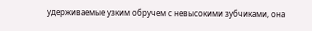удерживаемые узким обручем с невысокими зубчиками, она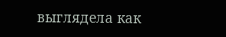выглядела как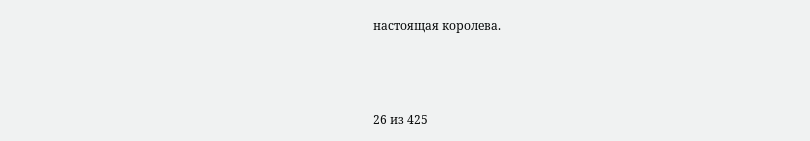настоящая королева.



26 из 425